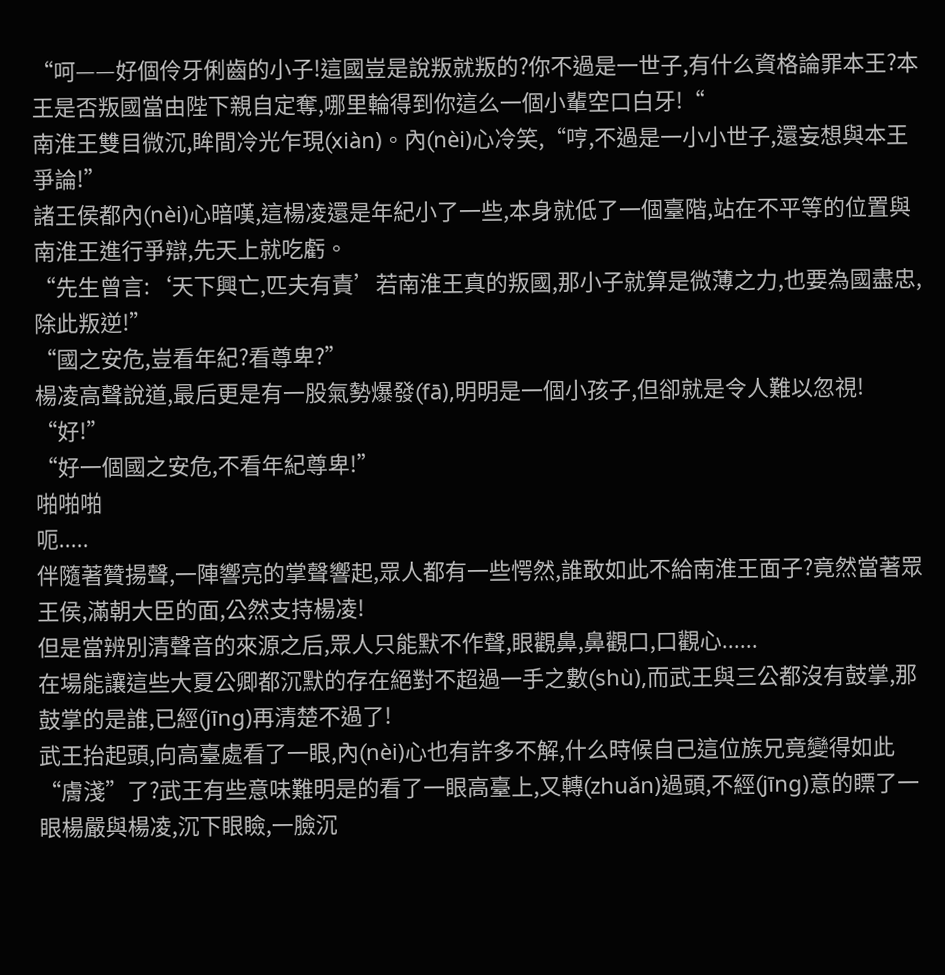“呵——好個伶牙俐齒的小子!這國豈是說叛就叛的?你不過是一世子,有什么資格論罪本王?本王是否叛國當由陛下親自定奪,哪里輪得到你這么一個小輩空口白牙!“
南淮王雙目微沉,眸間冷光乍現(xiàn)。內(nèi)心冷笑,“哼,不過是一小小世子,還妄想與本王爭論!”
諸王侯都內(nèi)心暗嘆,這楊凌還是年紀小了一些,本身就低了一個臺階,站在不平等的位置與南淮王進行爭辯,先天上就吃虧。
“先生曾言:‘天下興亡,匹夫有責’若南淮王真的叛國,那小子就算是微薄之力,也要為國盡忠,除此叛逆!”
“國之安危,豈看年紀?看尊卑?”
楊凌高聲說道,最后更是有一股氣勢爆發(fā),明明是一個小孩子,但卻就是令人難以忽視!
“好!”
“好一個國之安危,不看年紀尊卑!”
啪啪啪
呃.....
伴隨著贊揚聲,一陣響亮的掌聲響起,眾人都有一些愕然,誰敢如此不給南淮王面子?竟然當著眾王侯,滿朝大臣的面,公然支持楊凌!
但是當辨別清聲音的來源之后,眾人只能默不作聲,眼觀鼻,鼻觀口,口觀心......
在場能讓這些大夏公卿都沉默的存在絕對不超過一手之數(shù),而武王與三公都沒有鼓掌,那鼓掌的是誰,已經(jīng)再清楚不過了!
武王抬起頭,向高臺處看了一眼,內(nèi)心也有許多不解,什么時候自己這位族兄竟變得如此“膚淺”了?武王有些意味難明是的看了一眼高臺上,又轉(zhuǎn)過頭,不經(jīng)意的瞟了一眼楊嚴與楊凌,沉下眼瞼,一臉沉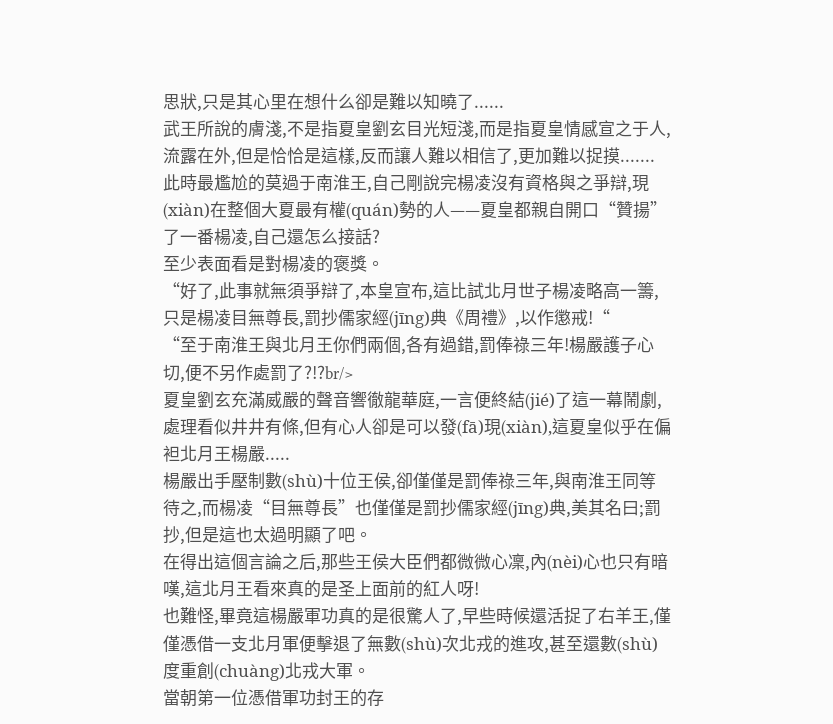思狀,只是其心里在想什么卻是難以知曉了......
武王所說的膚淺,不是指夏皇劉玄目光短淺,而是指夏皇情感宣之于人,流露在外,但是恰恰是這樣,反而讓人難以相信了,更加難以捉摸.......
此時最尷尬的莫過于南淮王,自己剛說完楊凌沒有資格與之爭辯,現(xiàn)在整個大夏最有權(quán)勢的人——夏皇都親自開口“贊揚”了一番楊凌,自己還怎么接話?
至少表面看是對楊凌的褒獎。
“好了,此事就無須爭辯了,本皇宣布,這比試北月世子楊凌略高一籌,只是楊凌目無尊長,罰抄儒家經(jīng)典《周禮》,以作懲戒!“
“至于南淮王與北月王你們兩個,各有過錯,罰俸祿三年!楊嚴護子心切,便不另作處罰了?!?br/>
夏皇劉玄充滿威嚴的聲音響徹龍華庭,一言便終結(jié)了這一幕鬧劇,處理看似井井有條,但有心人卻是可以發(fā)現(xiàn),這夏皇似乎在偏袒北月王楊嚴.....
楊嚴出手壓制數(shù)十位王侯,卻僅僅是罰俸祿三年,與南淮王同等待之,而楊凌“目無尊長”也僅僅是罰抄儒家經(jīng)典,美其名曰;罰抄,但是這也太過明顯了吧。
在得出這個言論之后,那些王侯大臣們都微微心凜,內(nèi)心也只有暗嘆,這北月王看來真的是圣上面前的紅人呀!
也難怪,畢竟這楊嚴軍功真的是很驚人了,早些時候還活捉了右羊王,僅僅憑借一支北月軍便擊退了無數(shù)次北戎的進攻,甚至還數(shù)度重創(chuàng)北戎大軍。
當朝第一位憑借軍功封王的存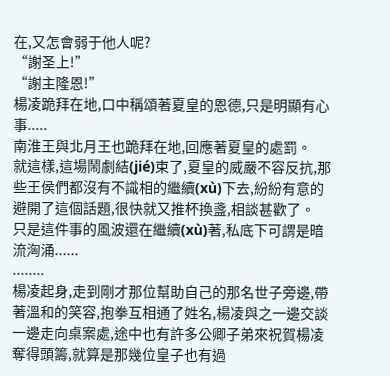在,又怎會弱于他人呢?
“謝圣上!”
“謝主隆恩!”
楊凌跪拜在地,口中稱頌著夏皇的恩德,只是明顯有心事.....
南淮王與北月王也跪拜在地,回應著夏皇的處罰。
就這樣,這場鬧劇結(jié)束了,夏皇的威嚴不容反抗,那些王侯們都沒有不識相的繼續(xù)下去,紛紛有意的避開了這個話題,很快就又推杯換盞,相談甚歡了。
只是這件事的風波還在繼續(xù)著,私底下可謂是暗流洶涌......
........
楊凌起身,走到剛才那位幫助自己的那名世子旁邊,帶著溫和的笑容,抱拳互相通了姓名,楊凌與之一邊交談一邊走向桌案處,途中也有許多公卿子弟來祝賀楊凌奪得頭籌,就算是那幾位皇子也有過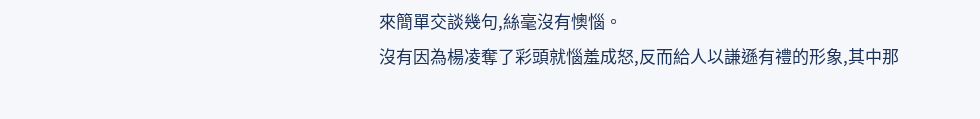來簡單交談幾句,絲毫沒有懊惱。
沒有因為楊凌奪了彩頭就惱羞成怒,反而給人以謙遜有禮的形象,其中那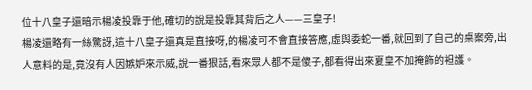位十八皇子還暗示楊凌投靠于他,確切的說是投靠其背后之人——三皇子!
楊凌還略有一絲驚訝,這十八皇子還真是直接呀,的楊凌可不會直接答應,虛與委蛇一番,就回到了自己的桌案旁,出人意料的是,竟沒有人因嫉妒來示威,說一番狠話,看來眾人都不是傻子,都看得出來夏皇不加掩飾的袒護。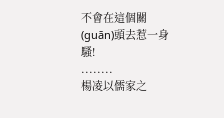不會在這個關(guān)頭去惹一身騷!
........
楊凌以儒家之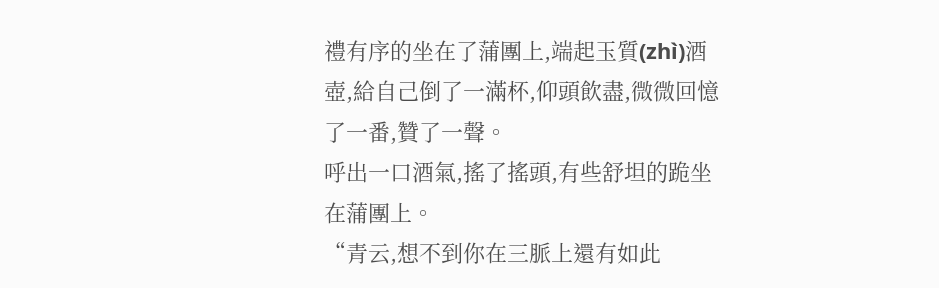禮有序的坐在了蒲團上,端起玉質(zhì)酒壺,給自己倒了一滿杯,仰頭飲盡,微微回憶了一番,贊了一聲。
呼出一口酒氣,搖了搖頭,有些舒坦的跪坐在蒲團上。
“青云,想不到你在三脈上還有如此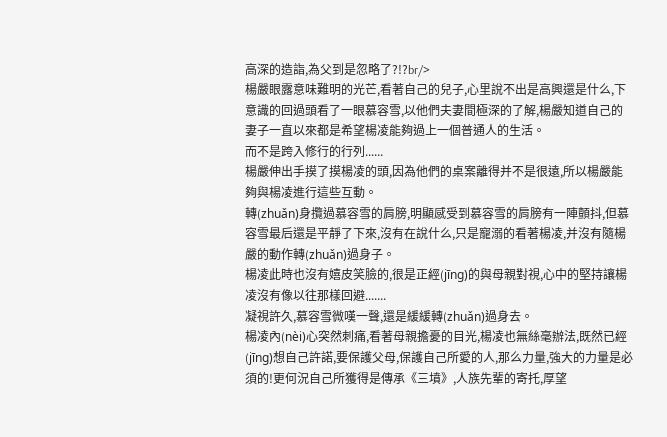高深的造詣,為父到是忽略了?!?br/>
楊嚴眼露意味難明的光芒,看著自己的兒子,心里說不出是高興還是什么,下意識的回過頭看了一眼慕容雪,以他們夫妻間極深的了解,楊嚴知道自己的妻子一直以來都是希望楊凌能夠過上一個普通人的生活。
而不是跨入修行的行列......
楊嚴伸出手摸了摸楊凌的頭,因為他們的桌案離得并不是很遠,所以楊嚴能夠與楊凌進行這些互動。
轉(zhuǎn)身攬過慕容雪的肩膀,明顯感受到慕容雪的肩膀有一陣顫抖,但慕容雪最后還是平靜了下來,沒有在說什么,只是寵溺的看著楊凌,并沒有隨楊嚴的動作轉(zhuǎn)過身子。
楊凌此時也沒有嬉皮笑臉的,很是正經(jīng)的與母親對視,心中的堅持讓楊凌沒有像以往那樣回避.......
凝視許久,慕容雪微嘆一聲,還是緩緩轉(zhuǎn)過身去。
楊凌內(nèi)心突然刺痛,看著母親擔憂的目光,楊凌也無絲毫辦法,既然已經(jīng)想自己許諾,要保護父母,保護自己所愛的人,那么力量,強大的力量是必須的!更何況自己所獲得是傳承《三墳》,人族先輩的寄托,厚望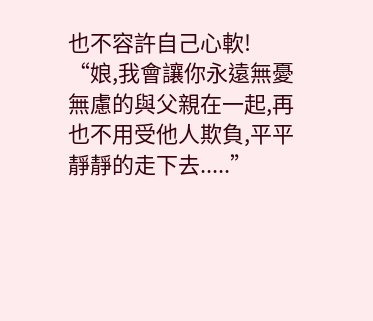也不容許自己心軟!
“娘,我會讓你永遠無憂無慮的與父親在一起,再也不用受他人欺負,平平靜靜的走下去.....”